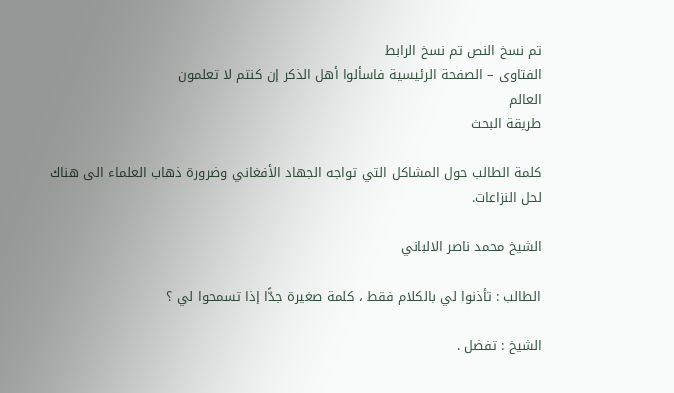تم نسخ النص تم نسخ الرابط
الفتاوى – الصفحة الرئيسية فاسألوا أهل الذكر إن كنتم لا تعلمون
العالم
طريقة البحث

كلمة الطالب حول المشاكل التي تواجه الجهاد الأفغاني وضرورة ذهاب العلماء الى هناك لحل النزاعات.

الشيخ محمد ناصر الالباني

الطالب : تأذنوا لي بالكلام فقط ، كلمة صغيرة جدًّا إذا تسمحوا لي ؟

الشيخ : تفضل .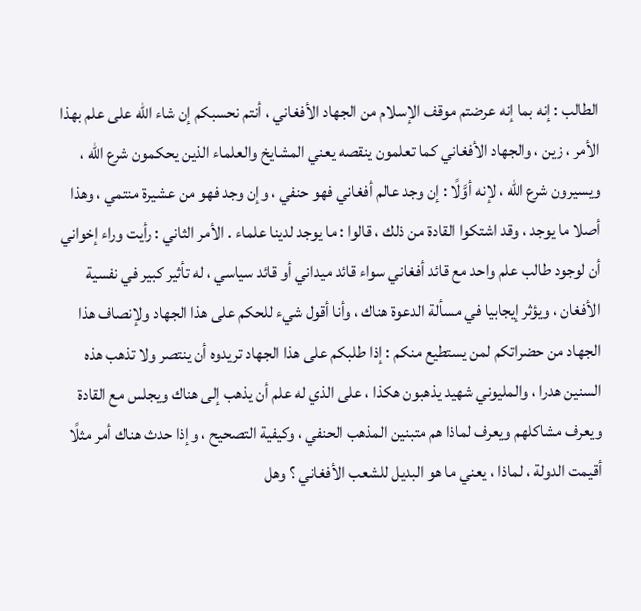الطالب : إنه بما إنه عرضتم موقف الإسلام من الجهاد الأفغاني ، أنتم نحسبكم إن شاء الله على علم بهذا الأمر ، زين ، والجهاد الأفغاني كما تعلمون ينقصه يعني المشايخ والعلماء الذين يحكمون شرع الله ، ويسيرون شرع الله ، لإنه أوَّلًا : إن وجد عالم أفغاني فهو حنفي ، وإن وجد فهو من عشيرة منتمي ، وهذا أصلا ما يوجد ، وقد اشتكوا القادة من ذلك ، قالوا : ما يوجد لدينا علماء . الأمر الثاني : رأيت وراء إخواني أن لوجود طالب علم واحد مع قائد أفغاني سواء قائد ميداني أو قائد سياسي ، له تأثير كبير في نفسية الأفغان ، ويؤثر إيجابيا في مسألة الدعوة هناك ، وأنا أقول شيء للحكم على هذا الجهاد ولإنصاف هذا الجهاد من حضراتكم لمن يستطيع منكم : إذا طلبكم على هذا الجهاد تريدوه أن ينتصر ولا تذهب هذه السنين هدرا ، والمليوني شهيد يذهبون هكذا ، على الذي له علم أن يذهب إلى هناك ويجلس مع القادة ويعرف مشاكلهم ويعرف لماذا هم متبنين المذهب الحنفي ، وكيفية التصحيح ، وإذا حدث هناك أمر مثلًا أقيمت الدولة ، لماذا ، يعني ما هو البديل للشعب الأفغاني ؟ وهل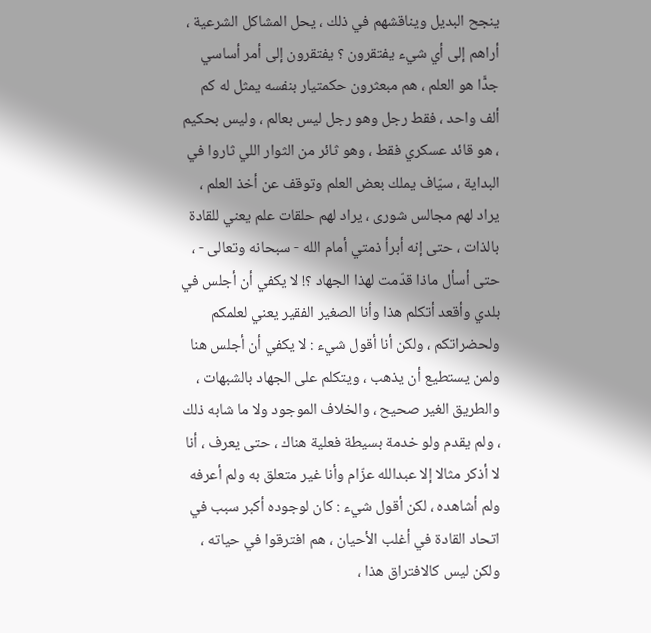ينجح البديل ويناقشهم في ذلك ، يحل المشاكل الشرعية ، أراهم إلى أي شيء يفتقرون ؟ يفتقرون إلى أمر أساسي جدًّا هو العلم ، هم مبعثرون حكمتيار بنفسه يمثل له كم ألف واحد ، فقط رجل وهو رجل ليس بعالم ، وليس بحكيم ، هو قائد عسكري فقط ، وهو ثائر من الثوار اللي ثاروا في البداية ، سيّاف يملك بعض العلم وتوقف عن أخذ العلم ، يراد لهم مجالس شورى ، يراد لهم حلقات علم يعني للقادة بالذات ، حتى إنه أبرأ ذمتي أمام الله - سبحانه وتعالى - ، حتى أسأل ماذا قدّمت لهذا الجهاد ؟! لا يكفي أن أجلس في بلدي وأقعد أتكلم هذا وأنا الصغير الفقير يعني لعلمكم ولحضراتكم ، ولكن أنا أقول شيء : لا يكفي أن أجلس هنا ولمن يستطيع أن يذهب ، ويتكلم على الجهاد بالشبهات ، والطريق الغير صحيح ، والخلاف الموجود ولا ما شابه ذلك ، ولم يقدم ولو خدمة بسيطة فعلية هناك ، حتى يعرف ، أنا لا أذكر مثالا إلا عبدالله عزّام وأنا غير متعلق به ولم أعرفه ولم أشاهده ، لكن أقول شيء : كان لوجوده أكبر سبب في اتحاد القادة في أغلب الأحيان ، هم افترقوا في حياته ، ولكن ليس كالافتراق هذا ،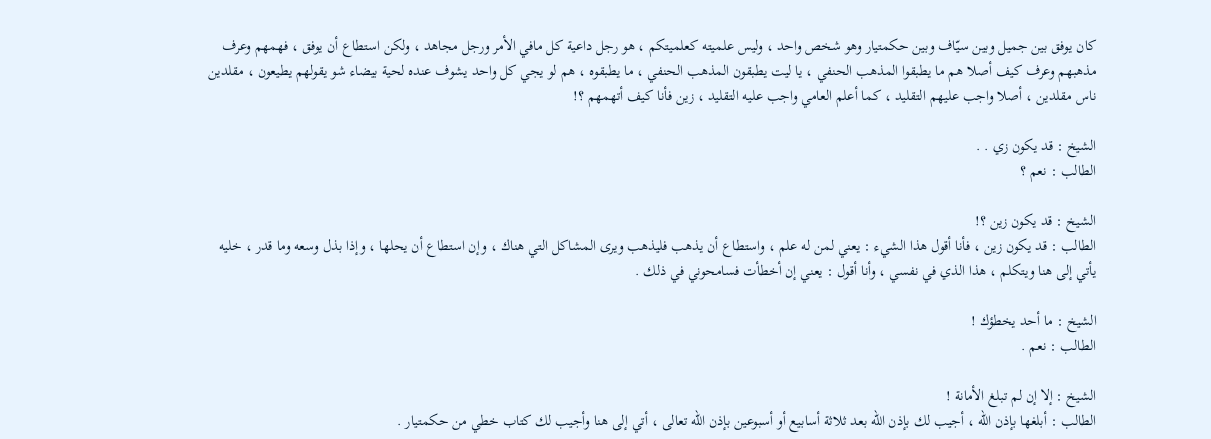كان يوفق بين جميل وبين سيّاف وبين حكمتيار وهو شخص واحد ، وليس علميته كعلميتكم ، هو رجل داعية كل مافي الأمر ورجل مجاهد ، ولكن استطاع أن يوفق ، فهمهم وعرف مذهبهم وعرف كيف أصلا هم ما يطبقوا المذهب الحنفي ، يا ليت يطبقون المذهب الحنفي ، ما يطبقوه ، هم لو يجي كل واحد يشوف عنده لحية بيضاء شو يقولهم يطيعون ، مقلدين ناس مقلدين ، أصلا واجب عليهم التقليد ، كما أعلم العامي واجب عليه التقليد ، زين فأنا كيف أتهمهم ؟!

الشيخ : قد يكون زي . .
الطالب : نعم ؟

الشيخ : قد يكون زين ؟!
الطالب : قد يكون زين ، فأنا أقول هذا الشيء : يعني لمن له علم ، واستطاع أن يذهب فليذهب ويرى المشاكل التي هناك ، وإن استطاع أن يحلها ، وإذا بذل وسعه وما قدر ، خليه يأتي إلى هنا ويتكلم ، هذا الذي في نفسي ، وأنا أقول : يعني إن أخطأت فسامحوني في ذلك .

الشيخ : ما أحد يخطؤك !
الطالب : نعم .

الشيخ : إلا إن لم تبلغ الأمانة !
الطالب : أبلغها بإذن الله ، أجيب لك بإذن الله بعد ثلاثة أسابيع أو أسبوعين بإذن الله تعالى ، أتي إلى هنا وأجيب لك كتاب خطي من حكمتيار .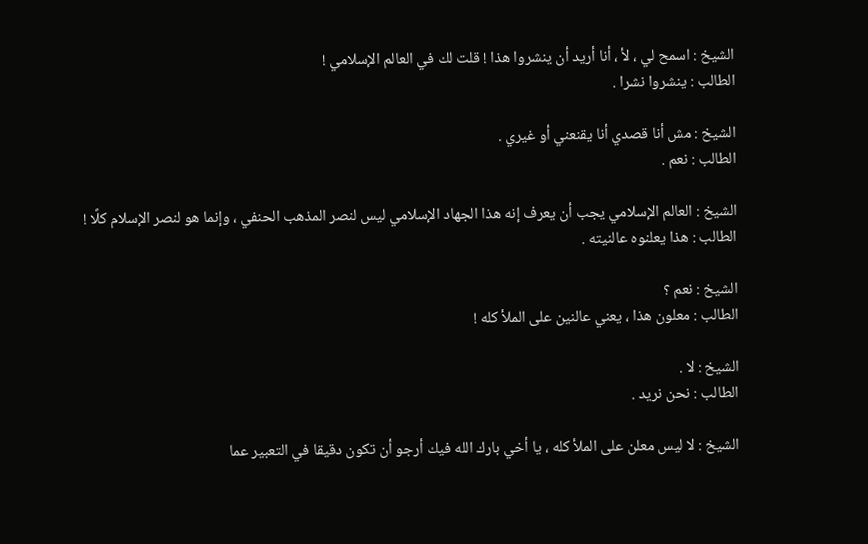الشيخ : اسمح لي ، لأ ، أنا أريد أن ينشروا هذا ! قلت لك في العالم الإسلامي !
الطالب : ينشروا نشرا .

الشيخ : مش أنا قصدي أنا يقنعني أو غيري .
الطالب : نعم .

الشيخ : العالم الإسلامي يجب أن يعرف إنه هذا الجهاد الإسلامي ليس لنصر المذهب الحنفي ، وإنما هو لنصر الإسلام كلًا !
الطالب : هذا يعلنوه عالنيته .

الشيخ : نعم ؟
الطالب : معلون هذا ، يعني عالنين على الملأ كله !

الشيخ : لا .
الطالب : نحن نريد .

الشيخ : لا ليس معلن على الملأ كله ، يا أخي بارك الله فيك أرجو أن تكون دقيقا في التعبير عما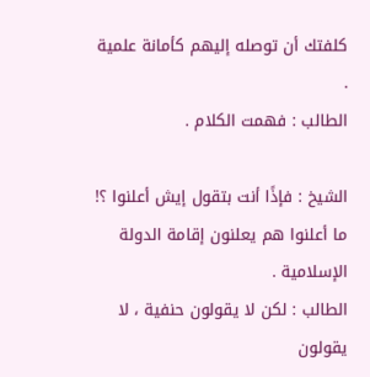كلفتك أن توصله إليهم كأمانة علمية .
الطالب : فهمت الكلام .

الشيخ : فإذًا أنت بتقول إيش أعلنوا ؟! ما أعلنوا هم يعلنون إقامة الدولة الإسلامية .
الطالب : لكن لا يقولون حنفية ، لا يقولون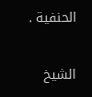الحنفية .

الشيخ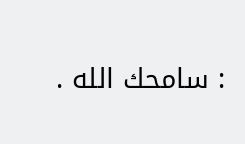: سامحك الله .